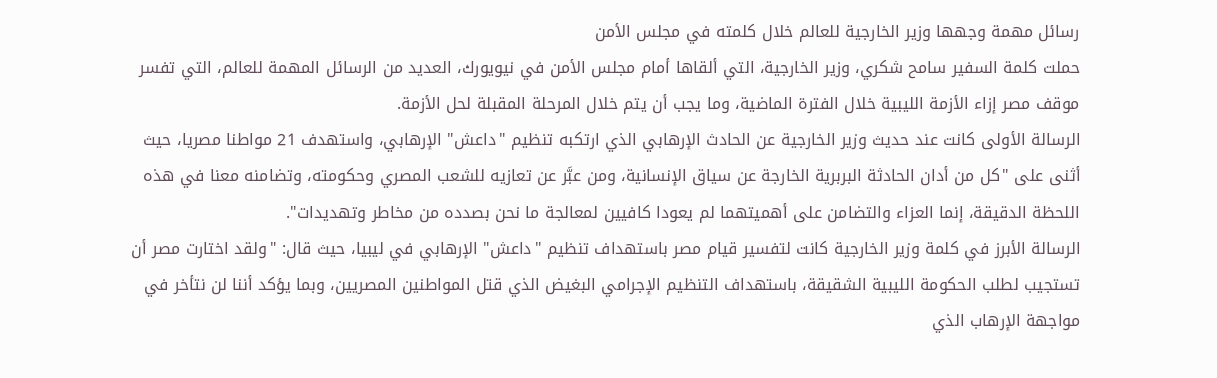رسائل مهمة وجهها وزير الخارجية للعالم خلال كلمته في مجلس الأمن
حملت كلمة السفير سامح شكري، وزير الخارجية، التي ألقاها أمام مجلس الأمن في نيويورك، العديد من الرسائل المهمة للعالم، التي تفسر موقف مصر إزاء الأزمة الليبية خلال الفترة الماضية، وما يجب أن يتم خلال المرحلة المقبلة لحل الأزمة.
الرسالة الأولى كانت عند حديث وزير الخارجية عن الحادث الإرهابي الذي ارتكبه تنظيم "داعش" الإرهابي، واستهدف 21 مواطنا مصريا، حيث أثنى على "كل من أدان الحادثة البربرية الخارجة عن سياق الإنسانية، ومن عبَّر عن تعازيه للشعب المصري وحكومته، وتضامنه معنا في هذه اللحظة الدقيقة، إنما العزاء والتضامن على أهميتهما لم يعودا كافيين لمعالجة ما نحن بصدده من مخاطر وتهديدات".
الرسالة الأبرز في كلمة وزير الخارجية كانت لتفسير قيام مصر باستهداف تنظيم "داعش" الإرهابي في ليبيا، حيث قال: "ولقد اختارت مصر أن تستجيب لطلب الحكومة الليبية الشقيقة، باستهداف التنظيم الإجرامي البغيض الذي قتل المواطنين المصريين، وبما يؤكد أننا لن نتأخر في مواجهة الإرهاب الذي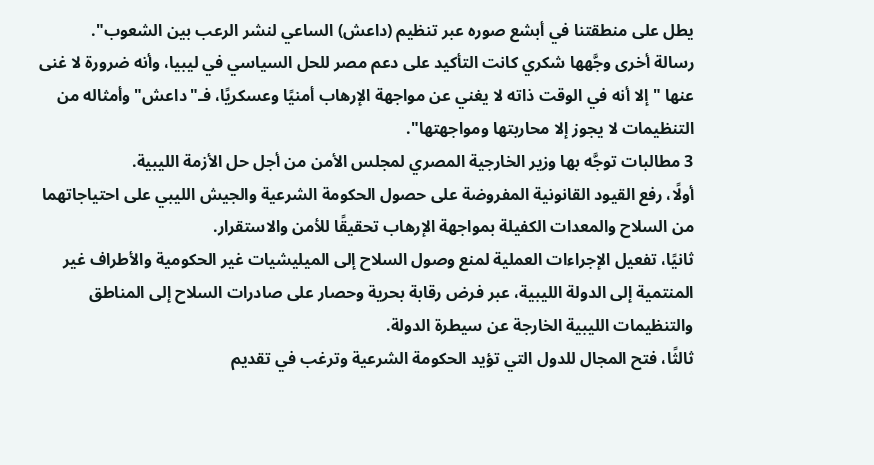يطل على منطقتنا في أبشع صوره عبر تنظيم (داعش) الساعي لنشر الرعب بين الشعوب".
رسالة أخرى وجَّهها شكري كانت التأكيد على دعم مصر للحل السياسي في ليبيا، وأنه ضرورة لا غنى عنها "إلا أنه في الوقت ذاته لا يغني عن مواجهة الإرهاب أمنيًا وعسكريًا، فـ"داعش" وأمثاله من التنظيمات لا يجوز إلا محاربتها ومواجهتها".
3 مطالبات توجَّه بها وزير الخارجية المصري لمجلس الأمن من أجل حل الأزمة الليبية.
أولًا، رفع القيود القانونية المفروضة على حصول الحكومة الشرعية والجيش الليبي على احتياجاتهما من السلاح والمعدات الكفيلة بمواجهة الإرهاب تحقيقًا للأمن والاستقرار.
ثانيًا، تفعيل الإجراءات العملية لمنع وصول السلاح إلى الميليشيات غير الحكومية والأطراف غير المنتمية إلى الدولة الليبية، عبر فرض رقابة بحرية وحصار على صادرات السلاح إلى المناطق والتنظيمات الليبية الخارجة عن سيطرة الدولة.
ثالثًا، فتح المجال للدول التي تؤيد الحكومة الشرعية وترغب في تقديم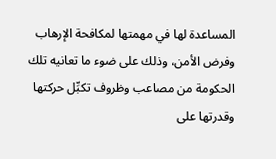المساعدة لها في مهمتها لمكافحة الإرهاب وفرض الأمن، وذلك على ضوء ما تعانيه تلك الحكومة من مصاعب وظروف تكبِّل حركتها وقدرتها على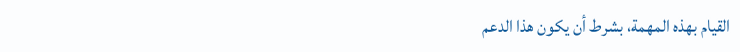القيام بهذه المهمة، بشرط أن يكون هذا الدعم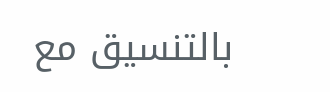بالتنسيق مع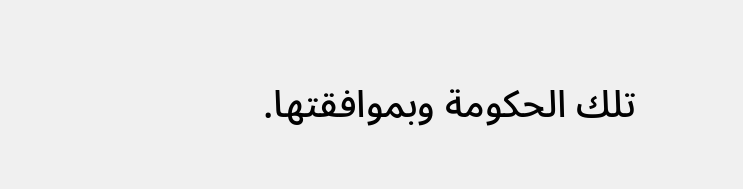تلك الحكومة وبموافقتها.